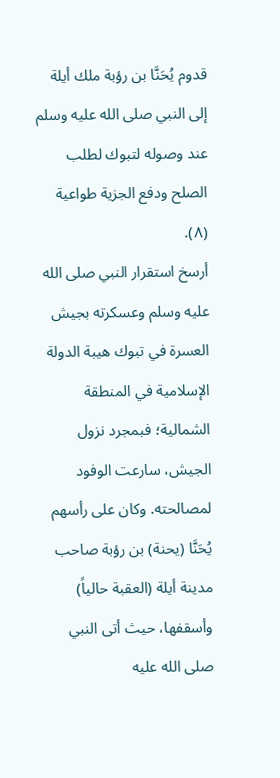قدوم يُحَنَّا بن رؤبة ملك أيلة إلى النبي صلى الله عليه وسلم عند وصوله لتبوك لطلب الصلح ودفع الجزية طواعية (٨).
أرسخ استقرار النبي صلى الله عليه وسلم وعسكرته بجيش العسرة في تبوك هيبة الدولة الإسلامية في المنطقة الشمالية؛ فبمجرد نزول الجيش، سارعت الوفود لمصالحته. وكان على رأسهم يُحَنَّا (يحنة) بن رؤبة صاحب مدينة أيلة (العقبة حالياً) وأسقفها، حيث أتى النبي صلى الله عليه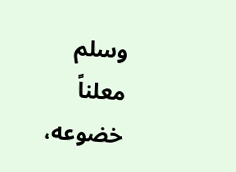وسلم معلناً خضوعه،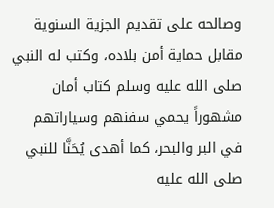وصالحه على تقديم الجزية السنوية مقابل حماية أمن بلاده، وكتب له النبي صلى الله عليه وسلم كتاب أمان مشهوراً يحمي سفنهم وسياراتهم في البر والبحر، كما أهدى يُحَنَّا للنبي صلى الله عليه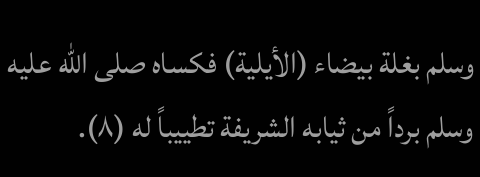وسلم بغلة بيضاء (الأيلية) فكساه صلى الله عليه وسلم برداً من ثيابه الشريفة تطييباً له (٨).